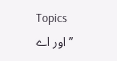Topics
’’اور اے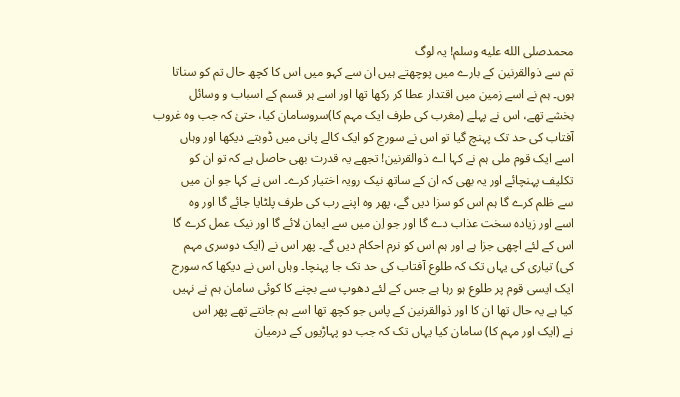محمدصلى الله عليه وسلم! یہ لوگ
تم سے ذوالقرنین کے بارے میں پوچھتے ہیں ان سے کہو میں اس کا کچھ حال تم کو سناتا
ہوں۔ ہم نے اسے زمین میں اقتدار عطا کر رکھا تھا اور اسے ہر قسم کے اسباب و وسائل
بخشے تھے، اس نے پہلے (مغرب کی طرف ایک مہم کا)سروسامان کیا، حتیٰ کہ جب وہ غروب
آفتاب کی حد تک پہنچ گیا تو اس نے سورج کو ایک کالے پانی میں ڈوبتے دیکھا اور وہاں
اسے ایک قوم ملی ہم نے کہا اے ذوالقرنین! تجھے یہ قدرت بھی حاصل ہے کہ تو ان کو
تکلیف پہنچائے اور یہ بھی کہ ان کے ساتھ نیک رویہ اختیار کرے۔ اس نے کہا جو ان میں
سے ظلم کرے گا ہم اس کو سزا دیں گے، پھر وہ اپنے رب کی طرف پلٹایا جائے گا اور وہ
اسے اور زیادہ سخت عذاب دے گا اور جو اِن میں سے ایمان لائے گا اور نیک عمل کرے گا
اس کے لئے اچھی جزا ہے اور ہم اس کو نرم احکام دیں گے۔ پھر اس نے (ایک دوسری مہم
کی) تیاری کی یہاں تک کہ طلوع آفتاب کی حد تک جا پہنچا۔ وہاں اس نے دیکھا کہ سورج
ایک ایسی قوم پر طلوع ہو رہا ہے جس کے لئے دھوپ سے بچنے کا کوئی سامان ہم نے نہیں
کیا ہے یہ حال تھا ان کا اور ذوالقرنین کے پاس جو کچھ تھا اسے ہم جانتے تھے پھر اس
نے (ایک اور مہم کا) سامان کیا یہاں تک کہ جب دو پہاڑیوں کے درمیان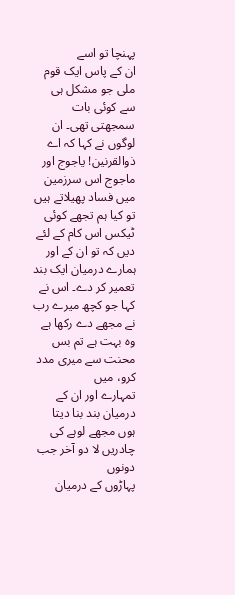پہنچا تو اسے
ان کے پاس ایک قوم ملی جو مشکل ہی سے کوئی بات سمجھتی تھی۔ ان لوگوں نے کہا کہ اے
ذوالقرنین! یاجوج اور ماجوج اس سرزمین میں فساد پھیلاتے ہیں تو کیا ہم تجھے کوئی
ٹیکس اس کام کے لئے دیں کہ تو ان کے اور ہمارے درمیان ایک بند تعمیر کر دے۔ اس نے
کہا جو کچھ میرے رب نے مجھے دے رکھا ہے وہ بہت ہے تم بس محنت سے میری مدد کرو، میں
تمہارے اور ان کے درمیان بند بنا دیتا ہوں مجھے لوہے کی چادریں لا دو آخر جب دونوں
پہاڑوں کے درمیان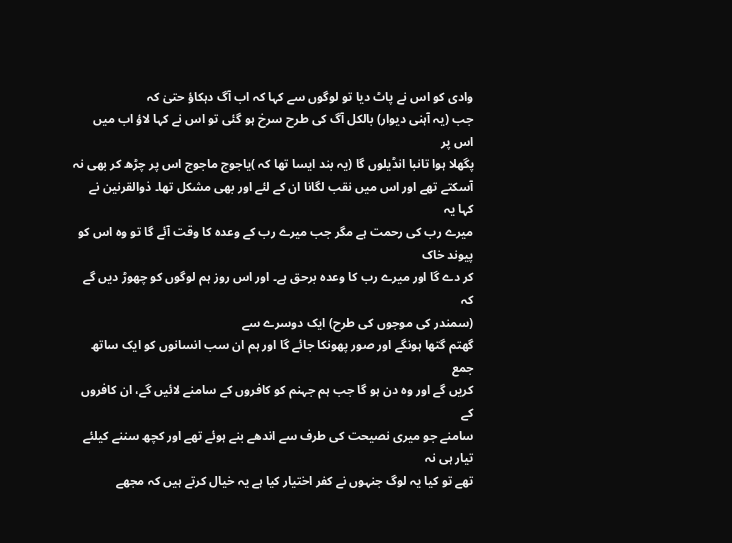وادی کو اس نے پاٹ دیا تو لوگوں سے کہا کہ اب آگ دہکاؤ حتیٰ کہ
جب (یہ آہنی دیوار) بالکل آگ کی طرح سرخ ہو گئی تو اس نے کہا لاؤ اب میں اس پر
پگھلا ہوا تانبا انڈیلوں گا (یہ بند ایسا تھا کہ )یاجوج ماجوج اس پر چڑھ کر بھی نہ
آسکتے تھے اور اس میں نقب لگانا ان کے لئے اور بھی مشکل تھا۔ ذوالقرنین نے کہا یہ
میرے رب کی رحمت ہے مگر جب میرے رب کے وعدہ کا وقت آئے گا تو وہ اس کو پیوند خاک
کر دے گا اور میرے رب کا وعدہ برحق ہے۔ اور اس روز ہم لوگوں کو چھوڑ دیں گے کہ
(سمندر کی موجوں کی طرح) ایک دوسرے سے
گھتم گتھا ہونگے اور صور پھونکا جائے گا اور ہم ان سب انسانوں کو ایک ساتھ جمع
کریں گے اور وہ دن ہو گا جب ہم جہنم کو کافروں کے سامنے لائیں گے، ان کافروں کے
سامنے جو میری نصیحت کی طرف سے اندھے بنے ہوئے تھے اور کچھ سننے کیلئے تیار ہی نہ
تھے تو کیا یہ لوگ جنہوں نے کفر اختیار کیا ہے یہ خیال کرتے ہیں کہ مجھے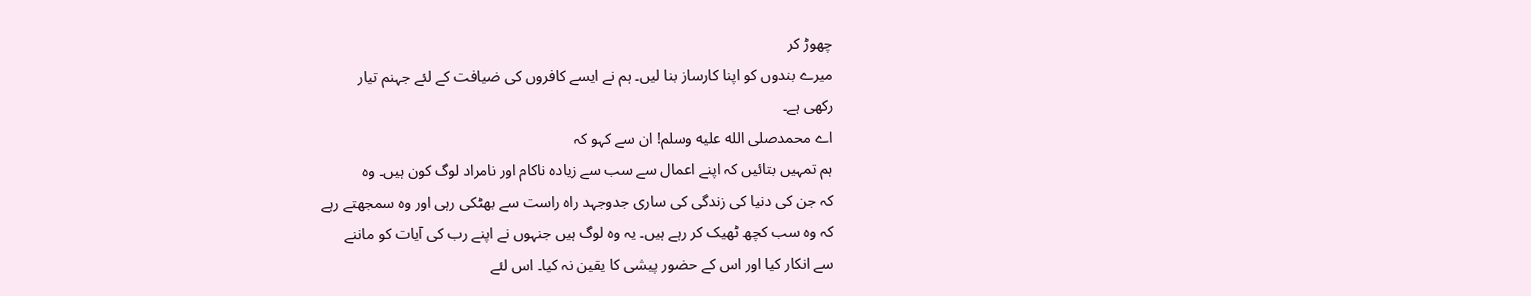چھوڑ کر
میرے بندوں کو اپنا کارساز بنا لیں۔ ہم نے ایسے کافروں کی ضیافت کے لئے جہنم تیار
رکھی ہے۔
اے محمدصلى الله عليه وسلم! ان سے کہو کہ
ہم تمہیں بتائیں کہ اپنے اعمال سے سب سے زیادہ ناکام اور نامراد لوگ کون ہیں۔ وہ
کہ جن کی دنیا کی زندگی کی ساری جدوجہد راہ راست سے بھٹکی رہی اور وہ سمجھتے رہے
کہ وہ سب کچھ ٹھیک کر رہے ہیں۔ یہ وہ لوگ ہیں جنہوں نے اپنے رب کی آیات کو ماننے
سے انکار کیا اور اس کے حضور پیشی کا یقین نہ کیا۔ اس لئے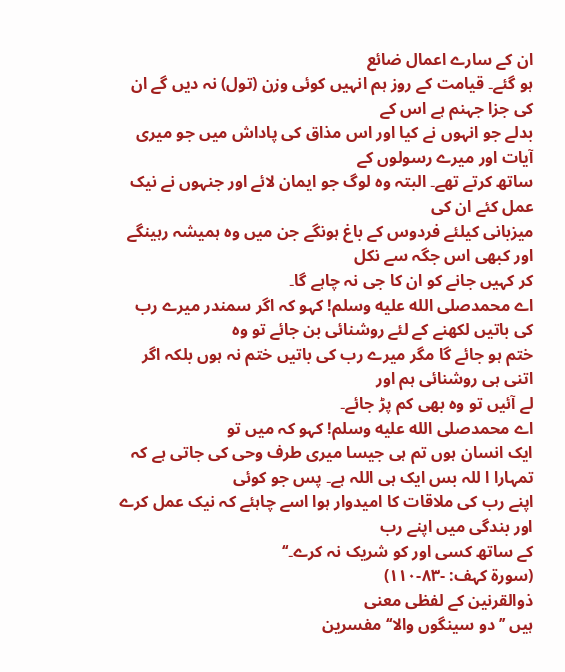ان کے سارے اعمال ضائع
ہو گئے۔ قیامت کے روز ہم انہیں کوئی وزن (تول) نہ دیں گے ان کی جزا جہنم ہے اس کے
بدلے جو انہوں نے کیا اور اس مذاق کی پاداش میں جو میری آیات اور میرے رسولوں کے
ساتھ کرتے تھے۔ البتہ وہ لوگ جو ایمان لائے اور جنہوں نے نیک عمل کئے ان کی
میزبانی کیلئے فردوس کے باغ ہونگے جن میں وہ ہمیشہ رہینگے اور کبھی اس جگہ سے نکل
کر کہیں جانے کو ان کا جی نہ چاہے گا۔
اے محمدصلى الله عليه وسلم! کہو کہ اگر سمندر میرے رب کی باتیں لکھنے کے لئے روشنائی بن جائے تو وہ
ختم ہو جائے گا مگر میرے رب کی باتیں ختم نہ ہوں بلکہ اگر اتنی ہی روشنائی ہم اور
لے آئیں تو وہ بھی کم پڑ جائے۔
اے محمدصلى الله عليه وسلم! کہو کہ میں تو
ایک انسان ہوں تم ہی جیسا میری طرف وحی کی جاتی ہے کہ تمہارا ا للہ بس ایک ہی اللہ ہے۔ پس جو کوئی
اپنے رب کی ملاقات کا امیدوار ہوا اسے چاہئے کہ نیک عمل کرے اور بندگی میں اپنے رب
کے ساتھ کسی اور کو شریک نہ کرے۔‘‘
(سورۃ کہف: -۸۳-۱۱۰)
ذوالقرنین کے لفظی معنی
ہیں ’’دو سینگوں والا‘‘ مفسرین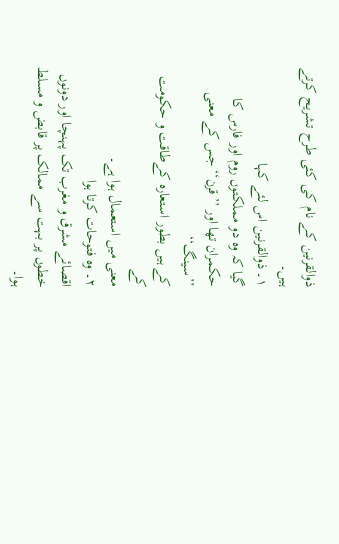ذوالقرنین کے نام کی کئی طرح تشریح کرتے ہیں۔
۱۔ ذوالقرنین اس لئے کہا
گیا کہ وہ دو مملکتوں روم اور فارس کا حکمران تھا اور ’’قرن‘‘ جس کے معنی ’’سینگ‘‘
کے ہیں بطور استعارہ کےطاقت و حکومت کے
معنی میں استعمال ہوا ہے۔
۲۔ وہ فتوحات کرتا ہوا
اقصائے مشرق و مغرب تک پہنچا اور دونوں خطوں پر بہت سے ممالک پر قابض و مسلط ہوا۔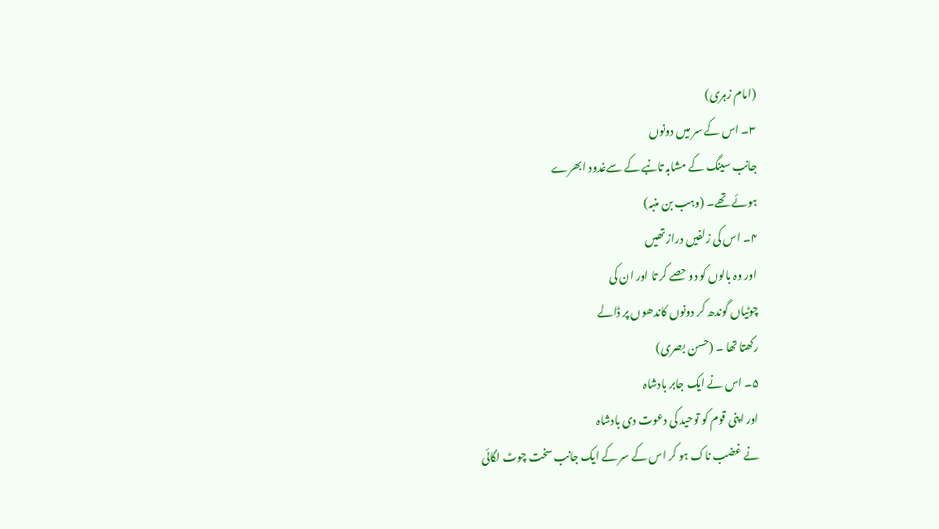(امام زہری)
۳۔ اس کے سر میں دونوں
جانب سینگ کے مشابہ تانبے کے سےغدود ابھرے
ہوئے تھے۔ (وہب بن منبہ)
۴۔ اس کی زلفیں دراز تھیں
اور وہ بالوں کو دو حصے کر تا اور ان کی
چوٹیاں گوندھ کر دونوں کاندھوں پر ڈالے
رکھتا تھا ۔ (حسن بصری)
۵۔ اس نے ایک جابر بادشاہ
اور اپنی قوم کو توحید کی دعوت دی بادشاہ
نے غضب ناک ہو کر اس کے سر کے ایک جانب سخت چوٹ لگائی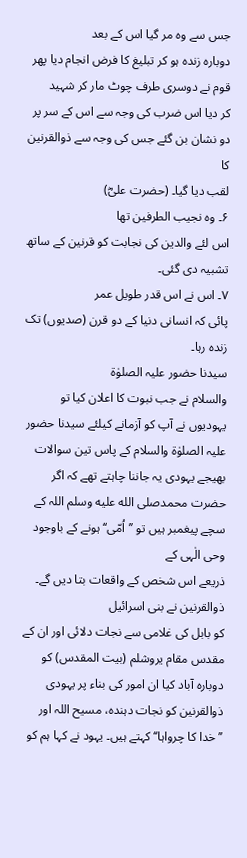جس سے وہ مر گیا اس کے بعد
دوبارہ زندہ ہو کر تبلیغ کا فرض انجام دیا پھر قوم نے دوسری طرف چوٹ مار کر شہید
کر دیا اس ضرب کی وجہ سے اس کے سر پر دو نشان بن گئے جس کی وجہ سے ذوالقرنین کا
لقب دیا گیا۔ (حضرت علیؓ)
۶۔ وہ نجیب الطرفین تھا
اس لئے والدین کی نجابت کو قرنین کے ساتھ تشبیہ دی گئی۔
۷۔ اس نے اس قدر طویل عمر
پائی کہ انسانی دنیا کے دو قرن (صدیوں) تک زندہ رہا۔
سیدنا حضور علیہ الصلوٰۃ
والسلام نے جب نبوت کا اعلان کیا تو یہودیوں نے آپ کو آزمانے کیلئے سیدنا حضور
علیہ الصلوٰۃ والسلام کے پاس تین سوالات بھیجے یہودی یہ جاننا چاہتے تھے کہ اگر
حضرت محمدصلى الله عليه وسلم اللہ کے سچے پیغمبر ہیں تو ’’اُمّی‘‘ ہونے کے باوجود وحی الٰہی کے
ذریعے اس شخص کے واقعات بتا دیں گے۔
ذوالقرنین نے بنی اسرائیل
کو بابل کی غلامی سے نجات دلائی اور ان کے مقدس مقام یروشلم (بیت المقدس) کو
دوبارہ آباد کیا ان امور کی بناء پر یہودی ذوالقرنین کو نجات دہندہ، مسیح اللہ اور
’’خدا کا چرواہا‘‘ کہتے ہیں۔ یہود نے کہا ہم کو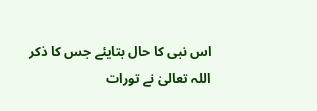اس نبی کا حال بتایئے جس کا ذکر
اللہ تعالیٰ نے تورات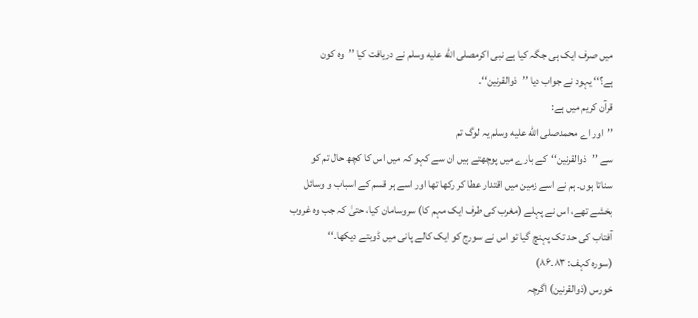میں صرف ایک ہی جگہ کیا ہے نبی اکرمصلى الله عليه وسلم نے دریافت کیا ’’وہ کون
ہے؟‘‘ یہود نے جواب دیا ’’ذوالقرنین‘‘۔
قرآن کریم میں ہے:
’’اور اے محمدصلى الله عليه وسلم یہ لوگ تم
سے ’’ذوالقرنین‘‘کے بارے میں پوچھتے ہیں ان سے کہو کہ میں اس کا کچھ حال تم کو
سناتا ہوں۔ ہم نے اسے زمین میں اقتدار عطا کر رکھا تھا اور اسے ہر قسم کے اسباب و وسائل
بخشے تھے، اس نے پہلے (مغرب کی طرف ایک مہم کا) سروسامان کیا، حتیٰ کہ جب وہ غروب
آفتاب کی حد تک پہنچ گیا تو اس نے سورج کو ایک کالے پانی میں ڈوبتے دیکھا۔‘‘
(سورہ کہف: ۸۳۔۸۶)
خورس (ذوالقرنین) اگرچہ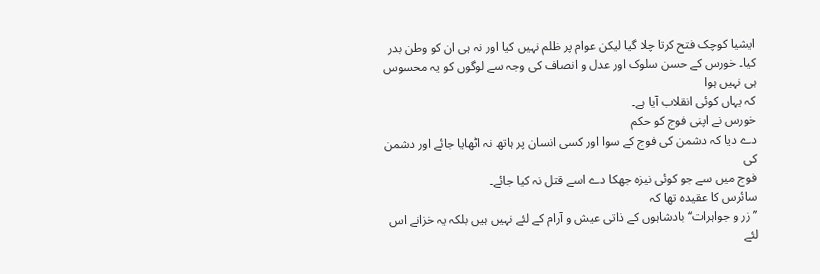ایشیا کوچک فتح کرتا چلا گیا لیکن عوام پر ظلم نہیں کیا اور نہ ہی ان کو وطن بدر
کیا۔ خورس کے حسن سلوک اور عدل و انصاف کی وجہ سے لوگوں کو یہ محسوس ہی نہیں ہوا
کہ یہاں کوئی انقلاب آیا ہے۔
خورس نے اپنی فوج کو حکم
دے دیا کہ دشمن کی فوج کے سوا اور کسی انسان پر ہاتھ نہ اٹھایا جائے اور دشمن کی
فوج میں سے جو کوئی نیزہ جھکا دے اسے قتل نہ کیا جائے۔
سائرس کا عقیدہ تھا کہ
’’زر و جواہرات‘‘ بادشاہوں کے ذاتی عیش و آرام کے لئے نہیں ہیں بلکہ یہ خزانے اس
لئے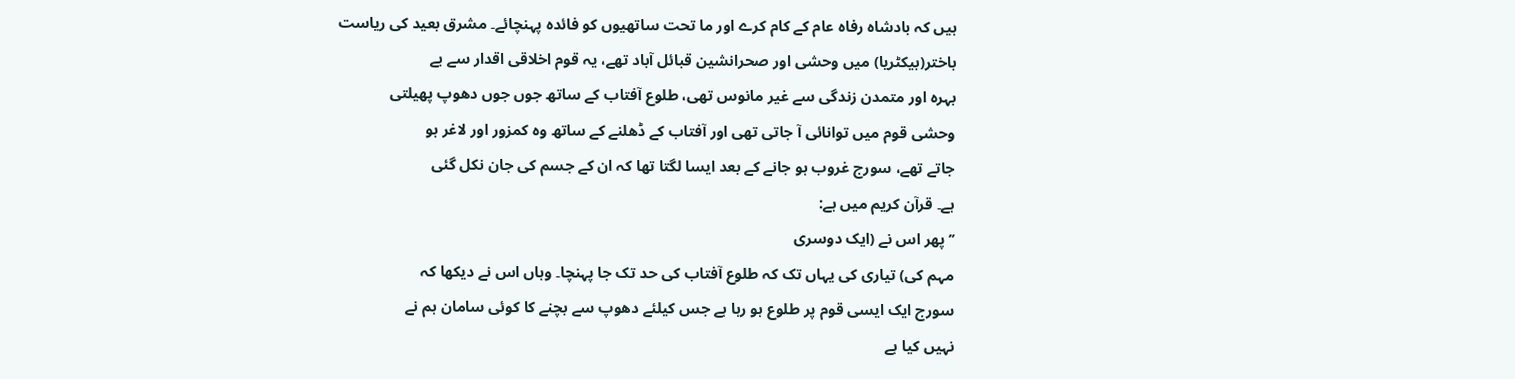ہیں کہ بادشاہ رفاہ عام کے کام کرے اور ما تحت ساتھیوں کو فائدہ پہنچائے۔ مشرق بعید کی ریاست
باختر(بیکٹریا) میں وحشی اور صحرانشین قبائل آباد تھے، یہ قوم اخلاقی اقدار سے بے
بہرہ اور متمدن زندگی سے غیر مانوس تھی، طلوع آفتاب کے ساتھ جوں جوں دھوپ پھیلتی
وحشی قوم میں توانائی آ جاتی تھی اور آفتاب کے ڈھلنے کے ساتھ وہ کمزور اور لاغر ہو
جاتے تھے، سورج غروب ہو جانے کے بعد ایسا لگتا تھا کہ ان کے جسم کی جان نکل گئی
ہے۔ قرآن کریم میں ہے:
’’پھر اس نے (ایک دوسری
مہم کی) تیاری کی یہاں تک کہ طلوع آفتاب کی حد تک جا پہنچا۔ وہاں اس نے دیکھا کہ
سورج ایک ایسی قوم پر طلوع ہو رہا ہے جس کیلئے دھوپ سے بچنے کا کوئی سامان ہم نے
نہیں کیا ہے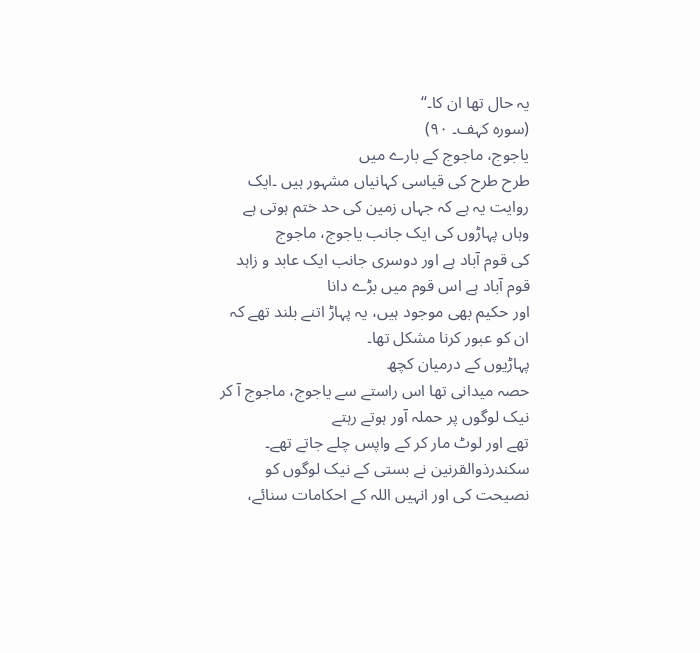یہ حال تھا ان کا۔‘‘
(سورہ کہف۔ ۹۰)
یاجوج، ماجوج کے بارے میں
طرح طرح کی قیاسی کہانیاں مشہور ہیں ۔ایک
روایت یہ ہے کہ جہاں زمین کی حد ختم ہوتی ہے وہاں پہاڑوں کی ایک جانب یاجوج، ماجوج
کی قوم آباد ہے اور دوسری جانب ایک عابد و زاہد قوم آباد ہے اس قوم میں بڑے دانا
اور حکیم بھی موجود ہیں، یہ پہاڑ اتنے بلند تھے کہ ان کو عبور کرنا مشکل تھا۔
پہاڑیوں کے درمیان کچھ
حصہ میدانی تھا اس راستے سے یاجوج، ماجوج آ کر نیک لوگوں پر حملہ آور ہوتے رہتے
تھے اور لوٹ مار کر کے واپس چلے جاتے تھے۔ سکندرذوالقرنین نے بستی کے نیک لوگوں کو
نصیحت کی اور انہیں اللہ کے احکامات سنائے،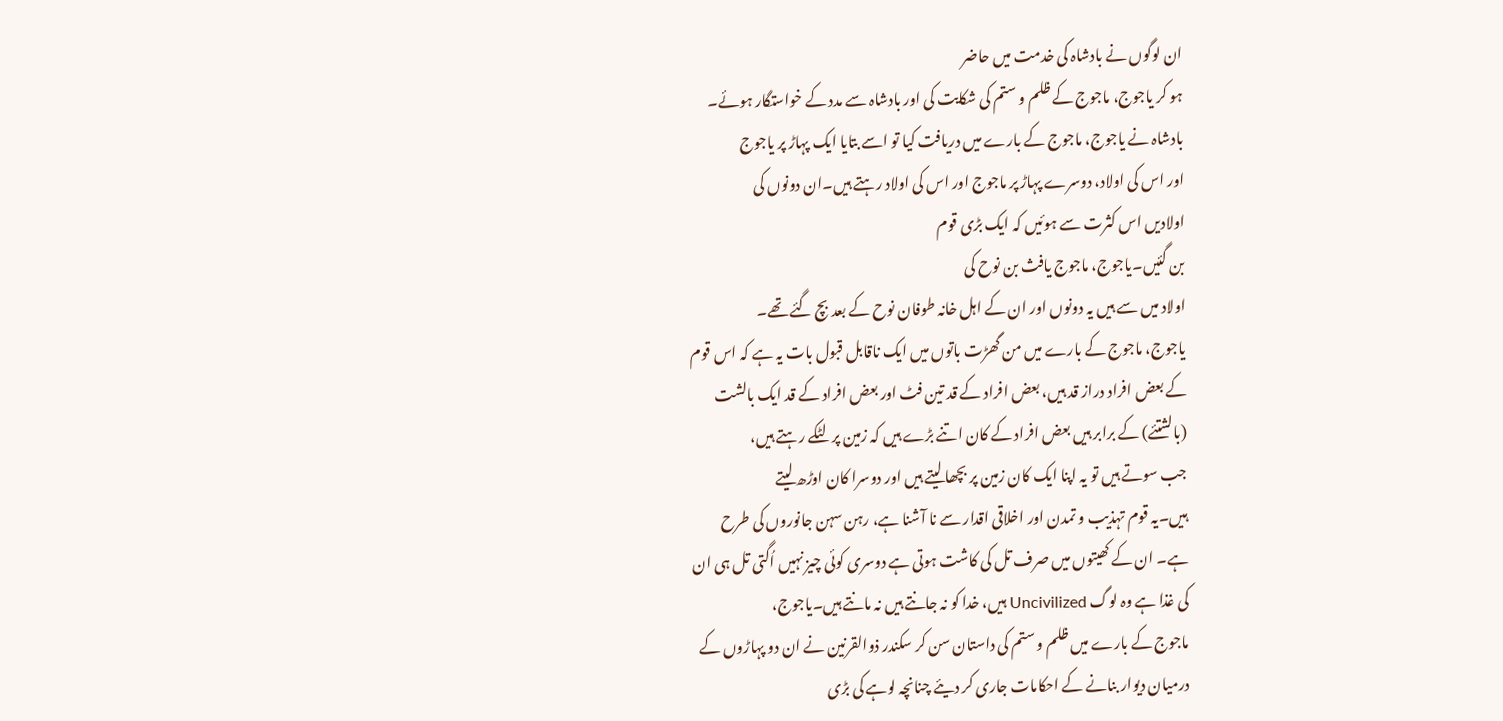ان لوگوں نے بادشاہ کی خدمت میں حاضر
ہو کر یاجوج، ماجوج کے ظلم و ستم کی شکایت کی اور بادشاہ سے مدد کے خواستگار ہوئے۔
بادشاہ نے یاجوج، ماجوج کے بارے میں دریافت کیا تو اسے بتایا ایک پہاڑ پر یاجوج
اور اس کی اولاد، دوسرے پہاڑ پر ماجوج اور اس کی اولاد رہتے ہیں۔ان دونوں کی
اولادیں اس کثرت سے ہوئیں کہ ایک بڑی قوم
بن گئیں۔یاجوج، ماجوج یافث بن نوح کی
اولاد میں سے ہیں یہ دونوں اور ان کے اہل خانہ طوفان نوح کے بعد بچ گئے تھے۔
یاجوج، ماجوج کے بارے میں من گھڑت باتوں میں ایک ناقابل قبول بات یہ ہے کہ اس قوم
کے بعض افراد دراز قد ہیں، بعض افراد کے قد تین فٹ اور بعض افراد کے قد ایک بالشت
(بالشتئے) کے برابر ہیں بعض افراد کے کان اتنے بڑے ہیں کہ زمین پر لٹکے رہتے ہیں،
جب سوتے ہیں تو یہ اپنا ایک کان زمین پر بچھا لیتے ہیں اور دوسرا کان اوڑھ لیتے
ہیں۔یہ قوم تہذیب و تمدن اور اخلاقی اقدار سے نا آشنا ہے، رہن سہن جانوروں کی طرح
ہے۔ ان کے کھیتوں میں صرف تل کی کاشت ہوتی ہے دوسری کوئی چیز نہیں اُگتی تل ہی ان
کی غذا ہے وہ لوگ Uncivilized ہیں، خدا کو نہ جانتے ہیں نہ مانتے ہیں۔یاجوج،
ماجوج کے بارے میں ظلم و ستم کی داستان سن کر سکندر ذوالقرنین نے ان دو پہاڑوں کے
درمیان دیوار بنانے کے احکامات جاری کر دیئے چنانچہ لوہے کی بڑی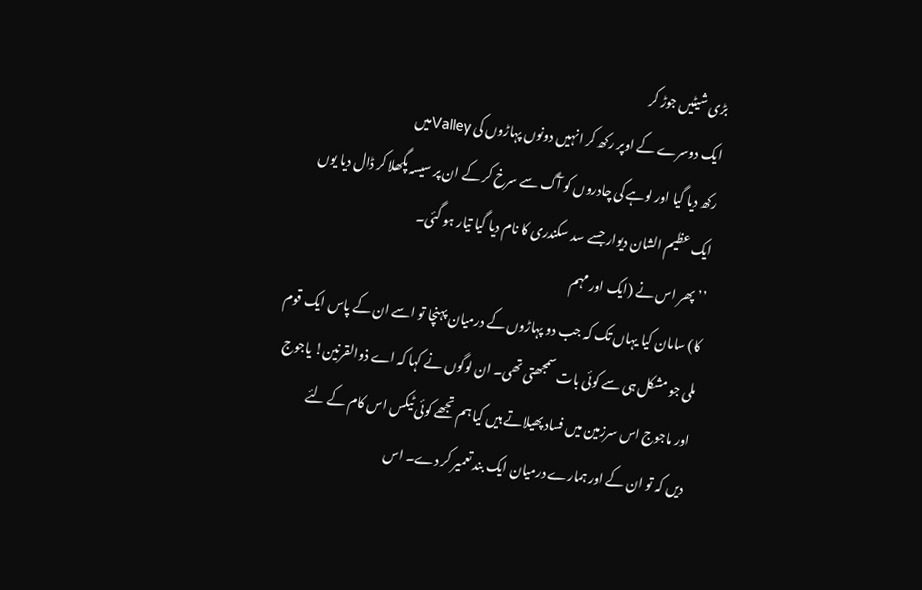بڑی شیٹیں جوڑ کر
ایک دوسرے کے اوپر رکھ کر انہیں دونوں پہاڑوں کی Valleyمیں
رکھ دیا گیا اور لوہے کی چادروں کو آگ سے سرخ کر کے ان پر سیسہ پگھلا کر ڈال دیا یوں
ایک عظیم الشان دیوار جسے سد سکندری کا نام دیا گیا تیار ہو گئی۔
’’پھر اس نے (ایک اور مہم
کا) سامان کیا یہاں تک کہ جب دو پہاڑوں کے درمیان پہنچا تو اسے ان کے پاس ایک قوم
ملی جو مشکل ہی سے کوئی بات سمجھتی تھی۔ ان لوگوں نے کہا کہ اے ذوالقرنین! یاجوج
اور ماجوج اس سرزمین میں فساد پھیلاتے ہیں کیا ہم تجھے کوئی ٹیکس اس کام کے لئے
دیں کہ تو ان کے اور ہمارے درمیان ایک بند تعمیر کر دے۔ اس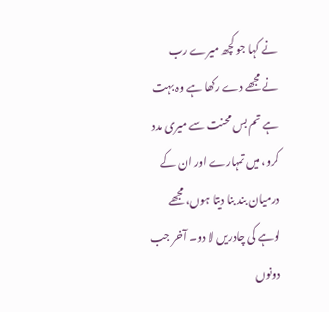نے کہا جو کچھ میرے رب
نے مجھے دے رکھا ہے وہ بہت ہے تم بس محنت سے میری مدد کرو، میں تمہارے اور ان کے
درمیان بند بنا دیتا ہوں، مجھے لوہے کی چادریں لا دو۔ آخر جب دونوں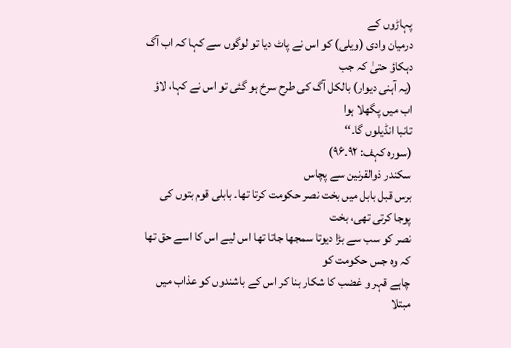پہاڑوں کے
درمیان وادی (ویلی) کو اس نے پاٹ دیا تو لوگوں سے کہا کہ اب آگ دہکاؤ حتیٰ کہ جب
(یہ آہنی دیوار) بالکل آگ کی طرح سرخ ہو گئی تو اس نے کہا، لاؤ اب میں پگھلا ہوا
تانبا انڈیلوں گا۔‘‘
(سورہ کہف: ۹۲۔۹۶)
سکندر ذوالقرنین سے پچاس
برس قبل بابل میں بخت نصر حکومت کرتا تھا۔ بابلی قوم بتوں کی پوجا کرتی تھی، بخت
نصر کو سب سے بڑا دیوتا سمجھا جاتا تھا اس لیے اس کا اسے حق تھا کہ وہ جس حکومت کو
چاہے قہر و غضب کا شکار بنا کر اس کے باشندوں کو عذاب میں مبتلا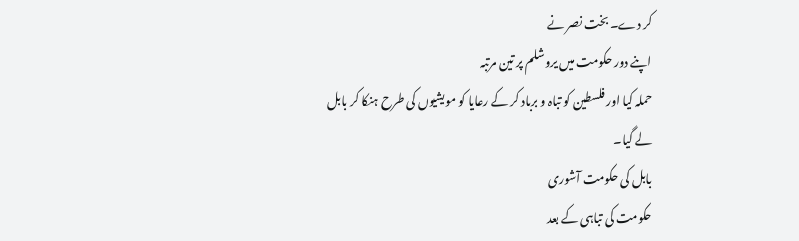کر دے۔ بخت نصر نے
اپنے دور حکومت میں یروشلم پر تین مرتبہ
حملہ کیا اور فلسطین کو تباہ و برباد کر کے رعایا کو مویشیوں کی طرح ہنکا کر بابل
لے گیا۔
بابل کی حکومت آشوری
حکومت کی تباہی کے بعد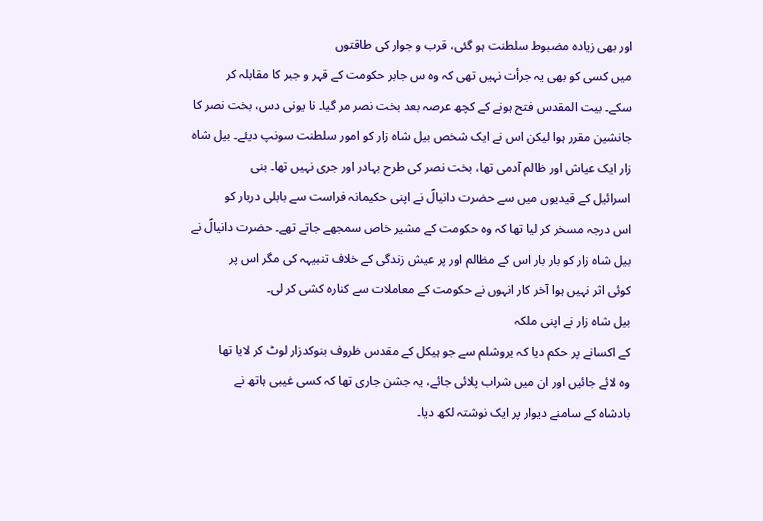اور بھی زیادہ مضبوط سلطنت ہو گئی، قرب و جوار کی طاقتوں
میں کسی کو بھی یہ جرأت نہیں تھی کہ وہ س جابر حکومت کے قہر و جبر کا مقابلہ کر
سکے۔ بیت المقدس فتح ہونے کے کچھ عرصہ بعد بخت نصر مر گیا۔ نا یونی دس، بخت نصر کا
جانشین مقرر ہوا لیکن اس نے ایک شخص بیل شاہ زار کو امور سلطنت سونپ دیئے۔ بیل شاہ
زار ایک عیاش اور ظالم آدمی تھا، بخت نصر کی طرح بہادر اور جری نہیں تھا۔ بنی
اسرائیل کے قیدیوں میں سے حضرت دانیالؑ نے اپنی حکیمانہ فراست سے بابلی دربار کو
اس درجہ مسخر کر لیا تھا کہ وہ حکومت کے مشیر خاص سمجھے جاتے تھے۔ حضرت دانیالؑ نے
بیل شاہ زار کو بار بار اس کے مظالم اور پر عیش زندگی کے خلاف تنبیہہ کی مگر اس پر
کوئی اثر نہیں ہوا آخر کار انہوں نے حکومت کے معاملات سے کنارہ کشی کر لی۔
بیل شاہ زار نے اپنی ملکہ
کے اکسانے پر حکم دیا کہ یروشلم سے جو ہیکل کے مقدس ظروف بنوکدزار لوٹ کر لایا تھا
وہ لائے جائیں اور ان میں شراب پلائی جائے، یہ جشن جاری تھا کہ کسی غیبی ہاتھ نے
بادشاہ کے سامنے دیوار پر ایک نوشتہ لکھ دیا۔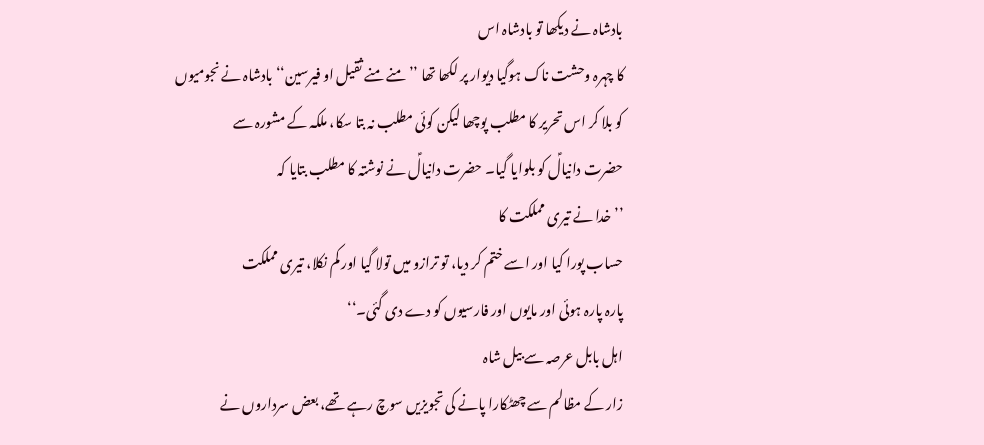بادشاہ نے دیکھا تو بادشاہ اس
کا چہرہ وحشت ناک ہوگیا دیوار پر لکھا تھا ’’منے منے ثقیل او فیرسین‘‘ بادشاہ نے نجومیوں
کو بلا کر اس تحریر کا مطلب پوچھا لیکن کوئی مطلب نہ بتا سکا، ملکہ کے مشورہ سے
حضرت دانیالؑ کو بلوایا گیا۔ حضرت دانیالؑ نے نوشتہ کا مطلب بتایا کہ
’’خدا نے تیری مملکت کا
حساب پورا کیا اور اسے ختم کر دیا، تو ترازو میں تولا گیا اور کم نکلا، تیری مملکت
پارہ پارہ ہوئی اور مایوں اور فارسیوں کو دے دی گئی۔‘‘
اہل بابل عرصہ سے بیل شاہ
زار کے مظالم سے چھٹکارا پانے کی تجویزیں سوچ رہے تھے، بعض سرداروں نے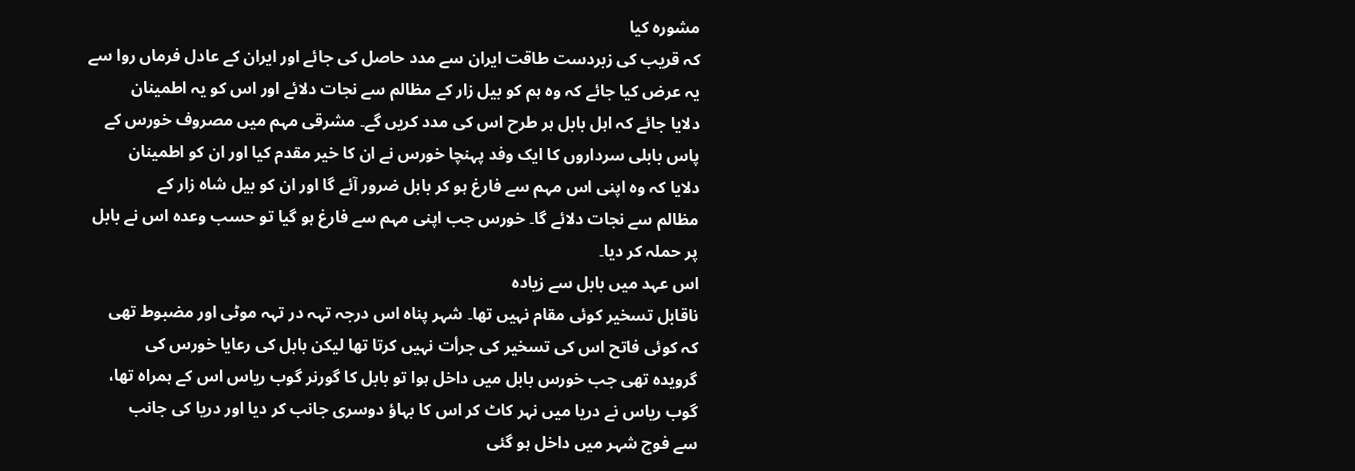مشورہ کیا
کہ قریب کی زبردست طاقت ایران سے مدد حاصل کی جائے اور ایران کے عادل فرماں روا سے
یہ عرض کیا جائے کہ وہ ہم کو بیل زار کے مظالم سے نجات دلائے اور اس کو یہ اطمینان
دلایا جائے کہ اہل بابل ہر طرح اس کی مدد کریں گے۔ مشرقی مہم میں مصروف خورس کے
پاس بابلی سرداروں کا ایک وفد پہنچا خورس نے ان کا خیر مقدم کیا اور ان کو اطمینان
دلایا کہ وہ اپنی اس مہم سے فارغ ہو کر بابل ضرور آئے گا اور ان کو بیل شاہ زار کے
مظالم سے نجات دلائے گا۔ خورس جب اپنی مہم سے فارغ ہو گیا تو حسب وعدہ اس نے بابل
پر حملہ کر دیا۔
اس عہد میں بابل سے زیادہ
ناقابل تسخیر کوئی مقام نہیں تھا۔ شہر پناہ اس درجہ تہہ در تہہ موٹی اور مضبوط تھی
کہ کوئی فاتح اس کی تسخیر کی جرأت نہیں کرتا تھا لیکن بابل کی رعایا خورس کی
گرویدہ تھی جب خورس بابل میں داخل ہوا تو بابل کا گورنر گوب ریاس اس کے ہمراہ تھا،
گوب ریاس نے دریا میں نہر کاٹ کر اس کا بہاؤ دوسری جانب کر دیا اور دریا کی جانب
سے فوج شہر میں داخل ہو گئی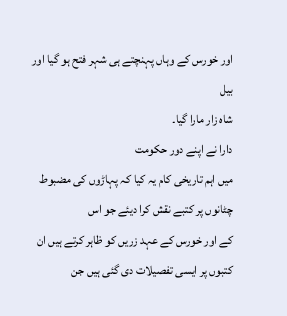اور خورس کے وہاں پہنچتے ہی شہر فتح ہو گیا اور بیل
شاہ زار مارا گیا۔
دارا نے اپنے دور حکومت
میں اہم تاریخی کام یہ کیا کہ پہاڑوں کی مضبوط چٹانوں پر کتبے نقش کرا دیئے جو اس
کے اور خورس کے عہد زریں کو ظاہر کرتے ہیں ان کتبوں پر ایسی تفصیلات دی گئی ہیں جن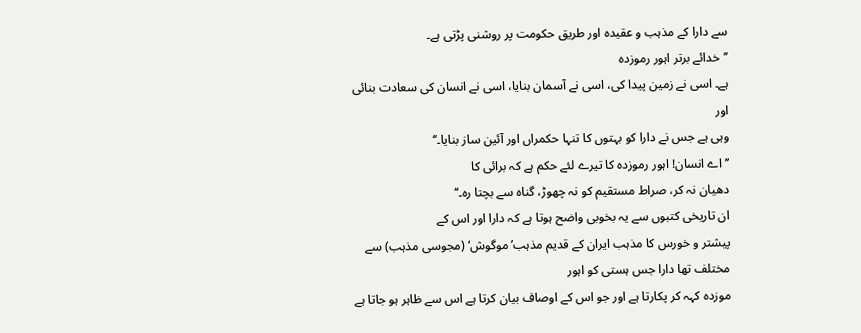سے دارا کے مذہب و عقیدہ اور طریق حکومت پر روشنی پڑتی ہے۔
’’خدائے برتر اہور رموزدہ
ہے۔ اسی نے زمین پیدا کی، اسی نے آسمان بنایا، اسی نے انسان کی سعادت بنائی اور
وہی ہے جس نے دارا کو بہتوں کا تنہا حکمراں اور آئین ساز بنایا۔‘‘
’’اے انسان! اہور رموزدہ کا تیرے لئے حکم ہے کہ برائی کا
دھیان نہ کر، صراط مستقیم کو نہ چھوڑ، گناہ سے بچتا رہ۔‘‘
ان تاریخی کتبوں سے یہ بخوبی واضح ہوتا ہے کہ دارا اور اس کے
پیشتر و خورس کا مذہب ایران کے قدیم مذہب’موگوش‘ (مجوسی مذہب) سے مختلف تھا دارا جس ہستی کو اہور
موزدہ کہہ کر پکارتا ہے اور جو اس کے اوصاف بیان کرتا ہے اس سے ظاہر ہو جاتا ہے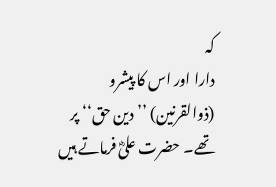کہ
دارا اور اس کا پیشرو (ذوالقرنین) ’’دین حق‘‘ پر تھے۔ حضرت علیؓ فرماتے ہیں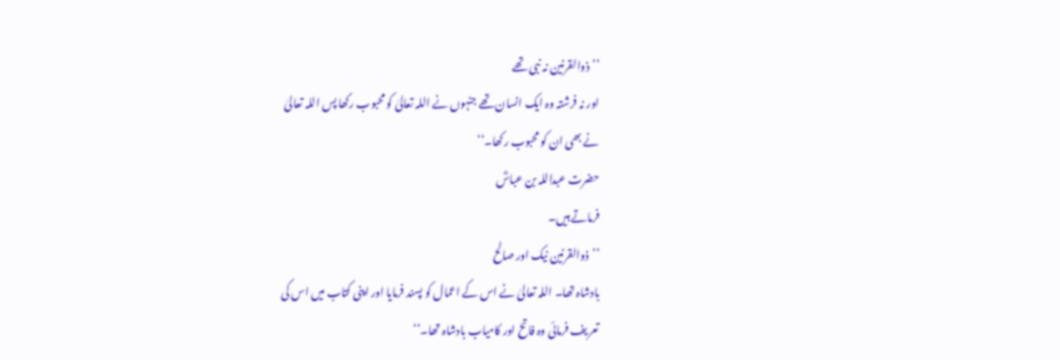’’ذوالقرنین نہ نبی تھے
اور نہ فرشتہ وہ ایک انسان تھے جنہوں نے اللہ تعالیٰ کو محبوب رکھا پس اللہ تعالیٰ
نے بھی ان کو محبوب رکھا۔‘‘
حضرت عبداللہ بن عباسؓ
فرماتے ہیں۔
’’ذوالقرنین نیک اور صالح
بادشاہ تھا۔ اللہ تعالیٰ نے اس کے اعمال کو پسند فرمایا اور اپنی کتاب میں اس کی
تعریف فرمائی وہ فاتح اور کامیاب بادشاہ تھا۔‘‘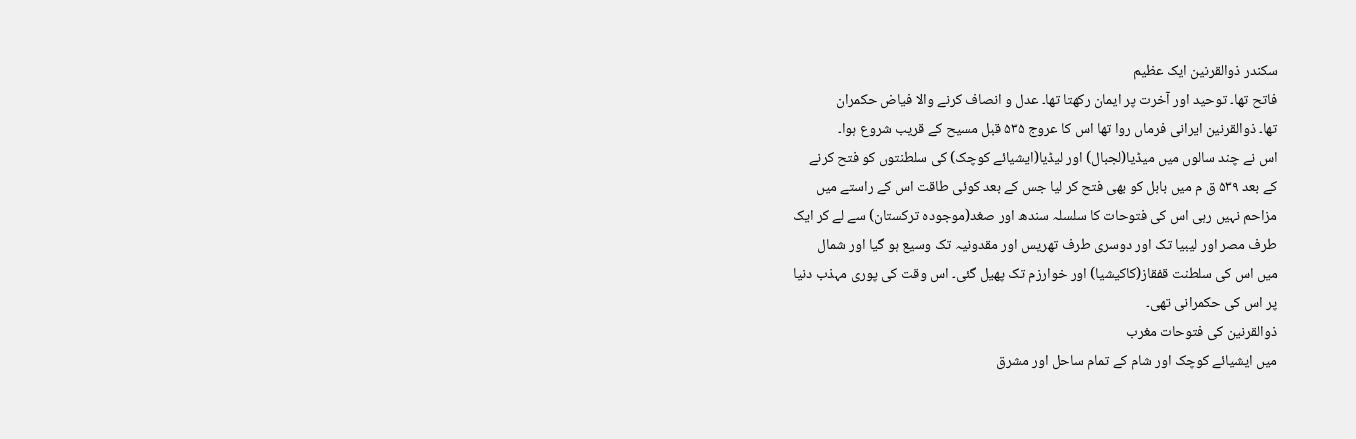سکندر ذوالقرنین ایک عظیم
فاتح تھا۔ توحید اور آخرت پر ایمان رکھتا تھا۔ عدل و انصاف کرنے والا فیاض حکمران
تھا۔ ذوالقرنین ایرانی فرماں روا تھا اس کا عروج ۵۳۵ قبل مسیح کے قریب شروع ہوا۔
اس نے چند سالوں میں میڈیا(لجبال) اور لیڈیا(ایشیائے کوچک) کی سلطنتوں کو فتح کرنے
کے بعد ۵۳۹ ق م میں بابل کو بھی فتح کر لیا جس کے بعد کوئی طاقت اس کے راستے میں
مزاحم نہیں رہی اس کی فتوحات کا سلسلہ سندھ اور صغد(موجودہ ترکستان) سے لے کر ایک
طرف مصر اور لیبیا تک اور دوسری طرف تھریس اور مقدونیہ تک وسیع ہو گیا اور شمال
میں اس کی سلطنت قفقاز(کاکیشیا) اور خوارزم تک پھیل گئی۔ اس وقت کی پوری مہذب دنیا
پر اس کی حکمرانی تھی۔
ذوالقرنین کی فتوحات مغرب
میں ایشیائے کوچک اور شام کے تمام ساحل اور مشرق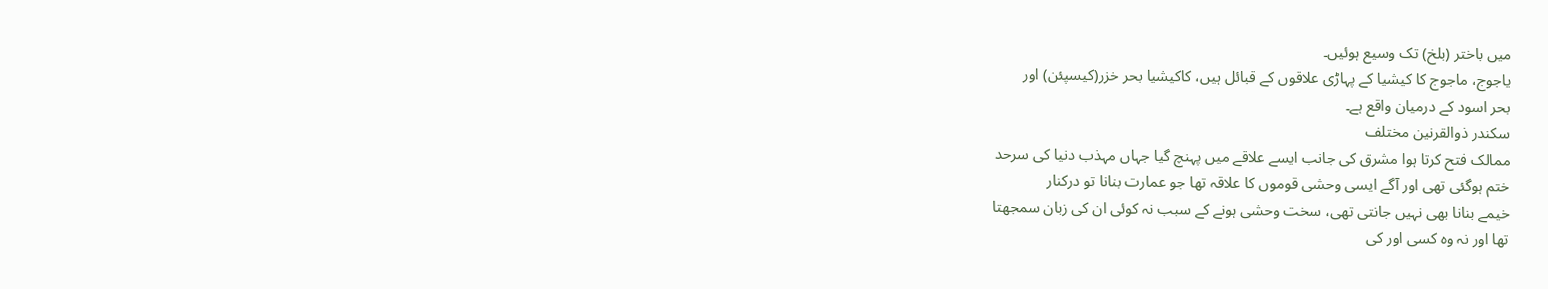میں باختر (بلخ) تک وسیع ہوئیں۔
یاجوج، ماجوج کا کیشیا کے پہاڑی علاقوں کے قبائل ہیں، کاکیشیا بحر خزر(کیسپئن) اور
بحر اسود کے درمیان واقع ہے۔
سکندر ذوالقرنین مختلف
ممالک فتح کرتا ہوا مشرق کی جانب ایسے علاقے میں پہنچ گیا جہاں مہذب دنیا کی سرحد
ختم ہوگئی تھی اور آگے ایسی وحشی قوموں کا علاقہ تھا جو عمارت بنانا تو درکنار
خیمے بنانا بھی نہیں جانتی تھی، سخت وحشی ہونے کے سبب نہ کوئی ان کی زبان سمجھتا
تھا اور نہ وہ کسی اور کی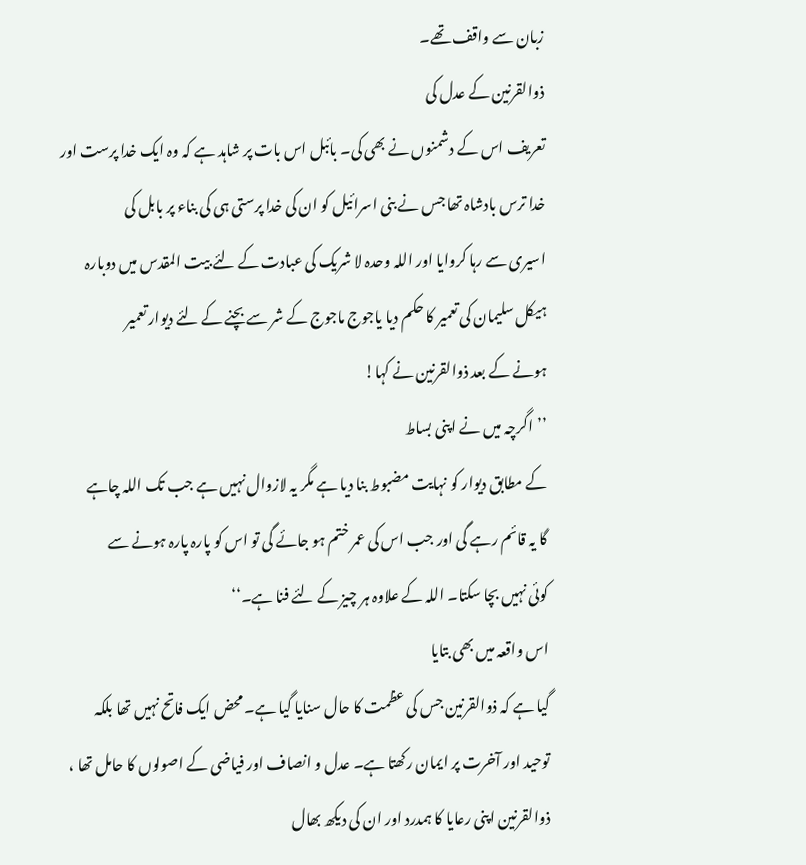زبان سے واقف تھے۔
ذوالقرنین کے عدل کی
تعریف اس کے دشمنوں نے بھی کی۔ بائبل اس بات پر شاہد ہے کہ وہ ایک خدا پرست اور
خدا ترس بادشاہ تھا جس نے بنی اسرائیل کو ان کی خدا پرستی ہی کی بناء پر بابل کی
اسیری سے رہا کروایا اور اللہ وحدہ لا شریک کی عبادت کے لئے بیت المقدس میں دوبارہ
ہیکل سلیمان کی تعمیر کا حکم دیا یاجوج ماجوج کے شر سے بچنے کے لئے دیوار تعمیر
ہونے کے بعد ذوالقرنین نے کہا!
’’اگرچہ میں نے اپنی بساط
کے مطابق دیوار کو نہایت مضبوط بنا دیا ہے مگر یہ لازوال نہیں ہے جب تک اللہ چاہے
گا یہ قائم رہے گی اور جب اس کی عمر ختم ہو جائے گی تو اس کو پارہ پارہ ہونے سے
کوئی نہیں بچا سکتا۔ اللہ کے علاوہ ہر چیز کے لئے فنا ہے۔‘‘
اس واقعہ میں بھی بتایا
گیا ہے کہ ذوالقرنین جس کی عظمت کا حال سنایا گیا ہے۔ محض ایک فاتح نہیں تھا بلکہ
توحید اور آخرت پر ایمان رکھتا ہے۔ عدل و انصاف اور فیاضی کے اصولوں کا حامل تھا ،
ذوالقرنین اپنی رعایا کا ہمدرد اور ان کی دیکھ بھال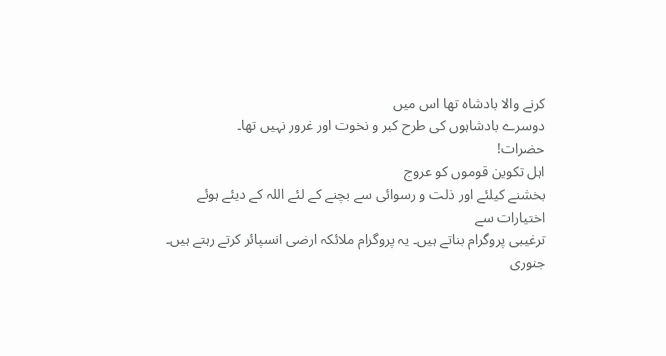کرنے والا بادشاہ تھا اس میں
دوسرے بادشاہوں کی طرح کبر و نخوت اور غرور نہیں تھا۔
حضرات!
اہل تکوین قوموں کو عروج
بخشنے کیلئے اور ذلت و رسوائی سے بچنے کے لئے اللہ کے دیئے ہوئے اختیارات سے
ترغیبی پروگرام بناتے ہیں۔ یہ پروگرام ملائکہ ارضی انسپائر کرتے رہتے ہیں۔
جنوری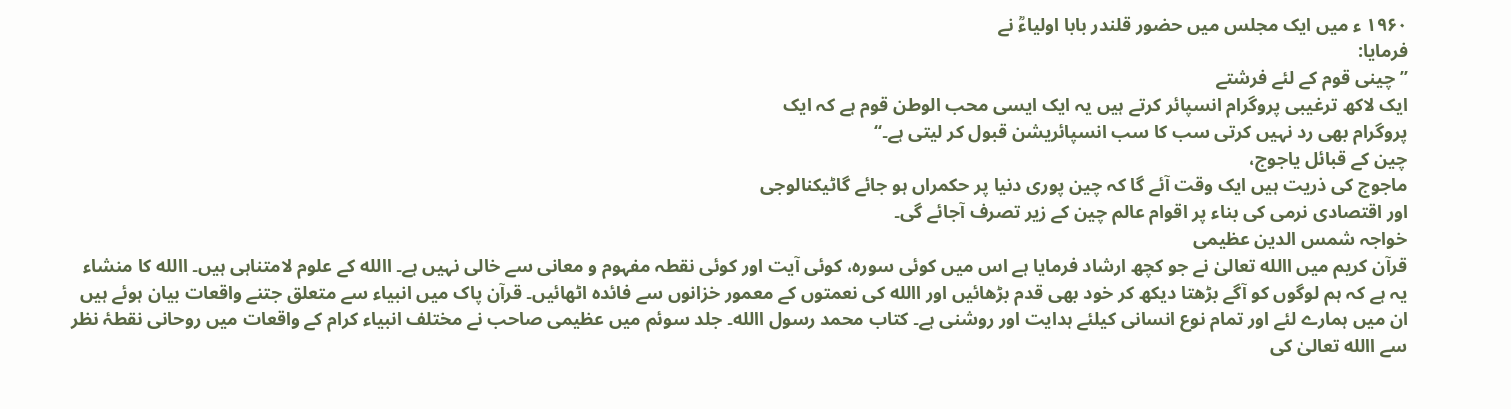۱۹۶۰ ء میں ایک مجلس میں حضور قلندر بابا اولیاءؒ نے
فرمایا:
’’چینی قوم کے لئے فرشتے
ایک لاکھ ترغیبی پروگرام انسپائر کرتے ہیں یہ ایک ایسی محب الوطن قوم ہے کہ ایک
پروگرام بھی رد نہیں کرتی سب کا سب انسپائریشن قبول کر لیتی ہے۔‘‘
چین کے قبائل یاجوج،
ماجوج کی ذریت ہیں ایک وقت آئے گا کہ چین پوری دنیا پر حکمراں ہو جائے گاٹیکنالوجی
اور اقتصادی نرمی کی بناء پر اقوام عالم چین کے زیر تصرف آجائے گی۔
خواجہ شمس الدین عظیمی
قرآن کریم میں االله تعالیٰ نے جو کچھ ارشاد فرمایا ہے اس میں کوئی سورہ، کوئی آیت اور کوئی نقطہ مفہوم و معانی سے خالی نہیں ہے۔ االله کے علوم لامتناہی ہیں۔ االله کا منشاء یہ ہے کہ ہم لوگوں کو آگے بڑھتا دیکھ کر خود بھی قدم بڑھائیں اور االله کی نعمتوں کے معمور خزانوں سے فائدہ اٹھائیں۔ قرآن پاک میں انبیاء سے متعلق جتنے واقعات بیان ہوئے ہیں ان میں ہمارے لئے اور تمام نوع انسانی کیلئے ہدایت اور روشنی ہے۔ کتاب محمد رسول االله۔ جلد سوئم میں عظیمی صاحب نے مختلف انبیاء کرام کے واقعات میں روحانی نقطۂ نظر سے االله تعالیٰ کی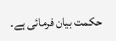حکمت بیان فرمائی ہے۔